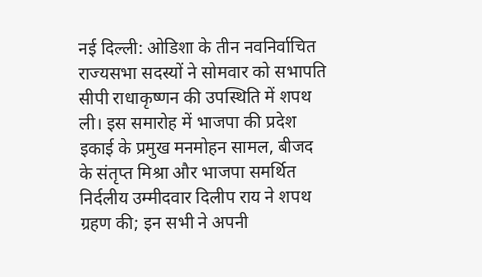नई दिल्ली: ओडिशा के तीन नवनिर्वाचित राज्यसभा सदस्यों ने सोमवार को सभापति सीपी राधाकृष्णन की उपस्थिति में शपथ ली। इस समारोह में भाजपा की प्रदेश इकाई के प्रमुख मनमोहन सामल, बीजद के संतृप्त मिश्रा और भाजपा समर्थित निर्दलीय उम्मीदवार दिलीप राय ने शपथ ग्रहण की; इन सभी ने अपनी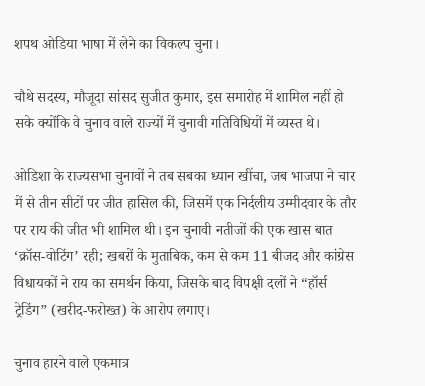शपथ ओडिया भाषा में लेने का विकल्प चुना।

चौथे सदस्य, मौजूदा सांसद सुजीत कुमार, इस समारोह में शामिल नहीं हो सके क्योंकि वे चुनाव वाले राज्यों में चुनावी गतिविधियों में व्यस्त थे।

ओडिशा के राज्यसभा चुनावों ने तब सबका ध्यान खींचा, जब भाजपा ने चार में से तीन सीटों पर जीत हासिल की, जिसमें एक निर्दलीय उम्मीदवार के तौर पर राय की जीत भी शामिल थी। इन चुनावी नतीजों की एक खास बात ‘क्रॉस-वोटिंग’ रही; खबरों के मुताबिक, कम से कम 11 बीजद और कांग्रेस विधायकों ने राय का समर्थन किया, जिसके बाद विपक्षी दलों ने “हॉर्स ट्रेडिंग” (खरीद-फरोख्त) के आरोप लगाए।

चुनाव हारने वाले एकमात्र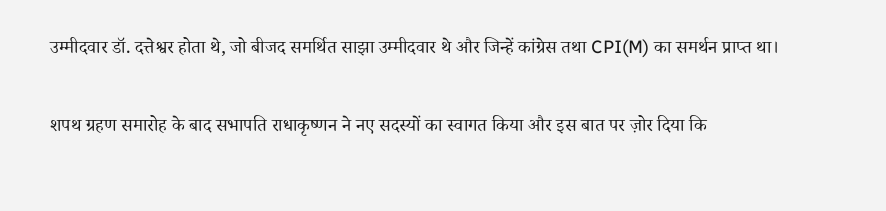उम्मीदवार डॉ. दत्तेश्वर होता थे, जो बीजद समर्थित साझा उम्मीदवार थे और जिन्हें कांग्रेस तथा CPI(M) का समर्थन प्राप्त था।

शपथ ग्रहण समारोह के बाद सभापति राधाकृष्णन ने नए सदस्यों का स्वागत किया और इस बात पर ज़ोर दिया कि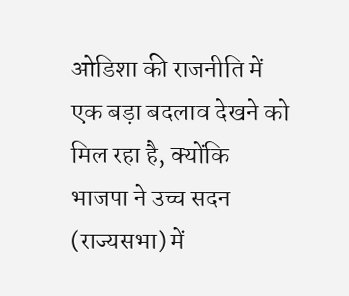ओडिशा की राजनीति में एक बड़ा बदलाव देखने को मिल रहा है, क्योंकि भाजपा ने उच्च सदन (राज्यसभा) में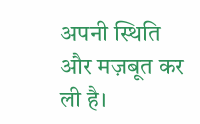अपनी स्थिति और मज़बूत कर ली है।